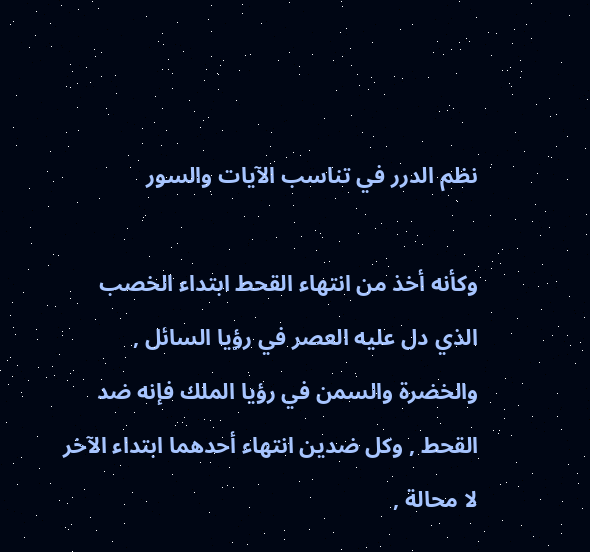نظم الدرر في تناسب الآيات والسور

وكأنه أخذ من انتهاء القحط ابتداء الخصب الذي دل عليه العصر في رؤيا السائل , والخضرة والسمن في رؤيا الملك فإنه ضد القحط , وكل ضدين انتهاء أحدهما ابتداء الآخر لا محالة ,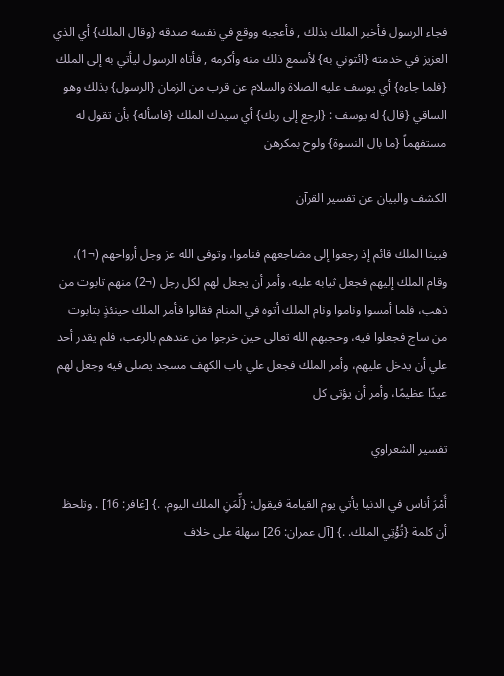فجاء الرسول فأخبر الملك بذلك , فأعجبه ووقع في نفسه صدقه {وقال الملك} أي الذي العزيز في خدمته {ائتوني به} لأسمع ذلك منه وأكرمه , فأتاه الرسول ليأتي به إلى الملك {فلما جاءه} أي يوسف عليه الصلاة والسلام عن قرب من الزمان {الرسول} بذلك وهو الساقي {قال} له يوسف : {ارجع إلى ربك} أي سيدك الملك {فاسأله} بأن تقول له مستفهماً {ما بال النسوة} ولوح بمكرهن

الكشف والبيان عن تفسير القرآن

فبينا الملك قائم إذ رجعوا إلى مضاجعهم فناموا، وتوفى الله عز وجل أرواحهم (¬1)، وقام الملك إليهم فجعل ثيابه عليه، وأمر أن يجعل لهم لكل رجل (¬2) منهم تابوت من ذهب، فلما أمسوا وناموا ونام الملك أتوه في المنام فقالوا فأمر الملك حينئذٍ بتابوت من ساج فجعلوا فيه، وحجبهم الله تعالى حين خرجوا من عندهم بالرعب، فلم يقدر أحد علي أن يدخل عليهم، وأمر الملك فجعل علي باب الكهف مسجد يصلى فيه وجعل لهم عيدًا عظيمًا، وأمر أن يؤتى كل

تفسير الشعراوي

أَمْرَ أناس في الدنيا يأتي يوم القيامة فيقول: {لِّمَنِ الملك اليوم. .} [غافر: 16] . وتلحظ أن كلمة {تُؤْتِي الملك. .} [آل عمران: 26] سهلة على خلاف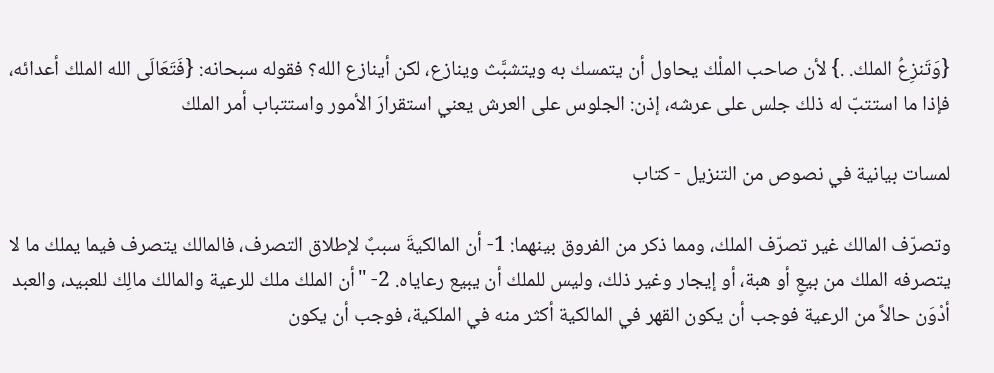{وَتَنزِعُ الملك. .} لأن صاحب الملْك يحاول أن يتمسك به ويتشبَّث وينازع، لكن أينازع الله؟ فقوله سبحانه: {فَتَعَالَى الله الملك أعدائه، فإذا ما استتبّ له ذلك جلس على عرشه، إذن: الجلوس على العرش يعني استقرارَ الأمور واستتباب أمر الملك

لمسات بيانية في نصوص من التنزيل - كتاب

وتصرّف المالك غير تصرّف الملك، ومما ذكر من الفروق بينهما: 1- أن المالكيةَ سببٌ لإطلاق التصرف، فالمالك يتصرف فيما يملك ما لا يتصرفه الملك من بيعٍ أو هبة، أو إيجار وغير ذلك، وليس للملك أن يبيع رعاياه. 2- "أن الملك ملك للرعية والمالك مالِك للعبيد، والعبد أدْوَن حالاً من الرعية فوجب أن يكون القهر في المالكية أكثر منه في الملكية، فوجب أن يكون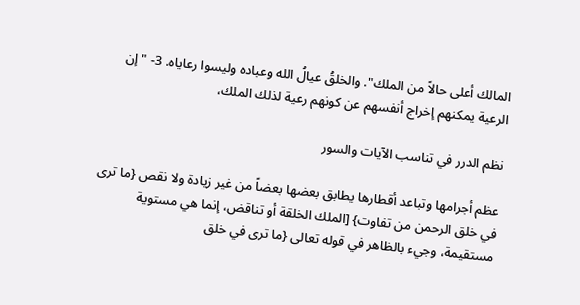المالك أعلى حالاً من الملك". والخلقُ عيالُ الله وعباده وليسوا رعاياه. 3- "إن الرعية يمكنهم إخراج أنفسهم عن كونهم رعية لذلك الملك،

نظم الدرر في تناسب الآيات والسور

عظم أجرامها وتباعد أقطارها يطابق بعضها بعضاً من غير زيادة ولا نقص {ما ترى في خلق الرحمن من تفاوت} [الملك الخلقة أو تناقض، إنما هي مستوية مستقيمة، وجيء بالظاهر في قوله تعالى {ما ترى في خلق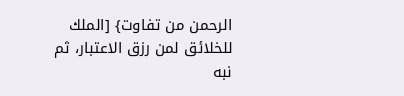الرحمن من تفاوت} [الملك للخلائق لمن رزق الاعتبار، ثم نبه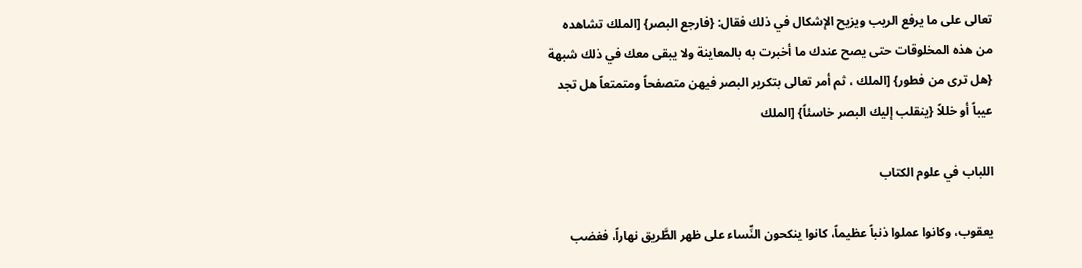تعالى على ما يرفع الريب ويزيح الإشكال في ذلك فقال: {فارجع البصر} [الملك تشاهده من هذه المخلوقات حتى يصح عندك ما أخبرت به بالمعاينة ولا يبقى معك في ذلك شبهة {هل ترى من فطور} [الملك ، ثم أمر تعالى بتكرير البصر فيهن متصفحاً ومتمتعاً هل تجد عيباً أو خللاً {ينقلب إليك البصر خاسئاً} [الملك

اللباب في علوم الكتاب

يعقوب، وكانوا عملوا ذنباً عظيماً، كانوا ينكحون النِّساء على ظهر الطَّريق نهاراً، فغضب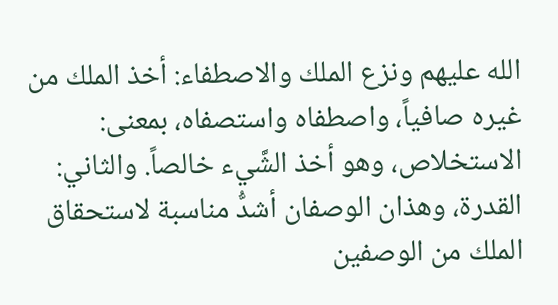الله عليهم ونزع الملك والاصطفاء: أخذ الملك من غيره صافياً، واصطفاه واستصفاه، بمعنى: الاستخلاص، وهو أخذ الشَّيء خالصاً. والثاني: القدرة، وهذان الوصفان أشدُّ مناسبة لاستحقاق الملك من الوصفين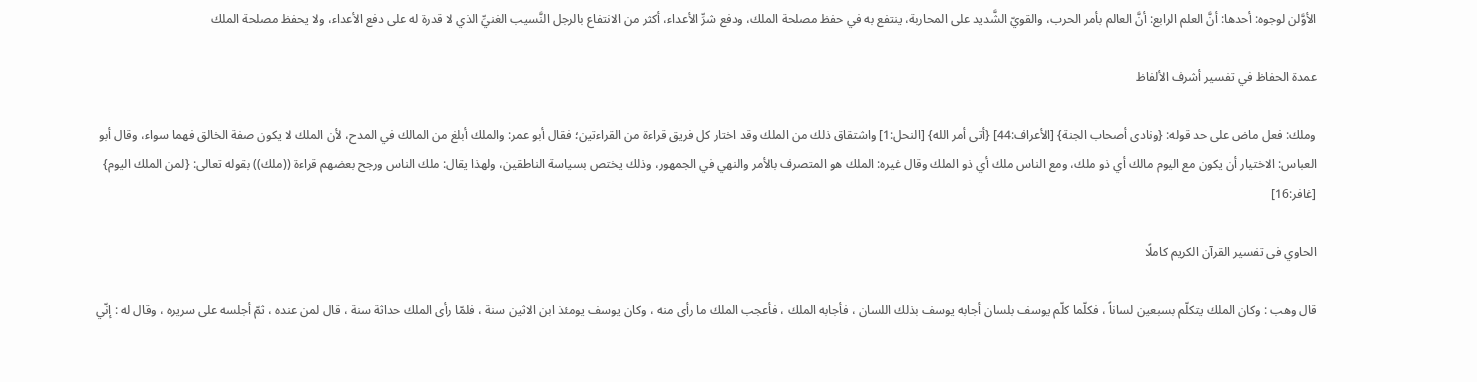الأوَّلن لوجوه: أحدها: أنَّ العلم الرابع: أنَّ العالم بأمر الحرب، والقويّ الشَّديد على المحاربة، ينتفع به في حفظ مصلحة الملك، ودفع شرِّ الأعداء، أكثر من الانتفاع بالرجل النَّسيب الغنيِّ الذي لا قدرة له على دفع الأعداء، ولا يحفظ مصلحة الملك

عمدة الحفاظ في تفسير أشرف الألفاظ

وملك: فعل ماض على حد قوله: {ونادى أصحاب الجنة} [الأعراف:44] {أتى أمر الله} [النحل:1] واشتقاق ذلك من الملك وقد اختار كل فريق قراءة من القراءتين؛ فقال أبو عمر: والملك أبلغ من المالك في المدح، لأن الملك لا يكون صفة الخالق فهما سواء، وقال أبو العباس: الاختيار أن يكون مع اليوم مالك أي ذو ملك، ومع الناس ملك أي ذو الملك وقال غيره: الملك هو المتصرف بالأمر والنهي في الجمهور، وذلك يختص بسياسة الناطقين، ولهذا يقال: ملك الناس ورجح بعضهم قراءة ((ملك)) بقوله تعالى: {لمن الملك اليوم} [غافر:16]

الحاوي فى تفسير القرآن الكريم كاملًا

قال وهب : وكان الملك يتكلّم بسبعين لساناً ، فكلّما كلّم يوسف بلسان أجابه يوسف بذلك اللسان ، فأجابه الملك ، فأعجب الملك ما رأى منه ، وكان يوسف يومئذ ابن الاثين سنة ، فلمّا رأى الملك حداثة سنة ، قال لمن عنده ، ثمّ أجلسه على سريره ، وقال له : إنّي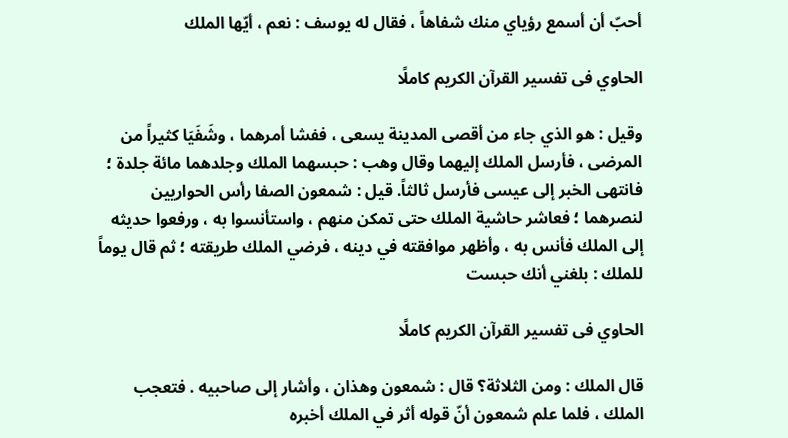أحبّ أن أسمع رؤياي منك شفاهاً ، فقال له يوسف : نعم ، أيّها الملك

الحاوي فى تفسير القرآن الكريم كاملًا

وقيل : هو الذي جاء من أقصى المدينة يسعى ، ففشا أمرهما ، وشَفَيَا كثيراً من المرضى ، فأرسل الملك إليهما وقال وهب : حبسهما الملك وجلدهما مائة جلدة ؛ فانتهى الخبر إلى عيسى فأرسل ثالثاً. قيل : شمعون الصفا رأس الحواريين لنصرهما ؛ فعاشر حاشية الملك حتى تمكن منهم ، واستأنسوا به ، ورفعوا حديثه إلى الملك فأنس به ، وأظهر موافقته في دينه ، فرضي الملك طريقته ؛ ثم قال يوماً للملك : بلغني أنك حبست

الحاوي فى تفسير القرآن الكريم كاملًا

قال الملك : ومن الثلاثة؟ قال : شمعون وهذان ، وأشار إلى صاحبيه . فتعجب الملك ، فلما علم شمعون أنّ قوله أثر في الملك أخبره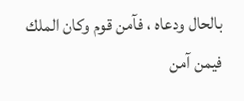بالحال ودعاه ، فآمن قوم وكان الملك فيمن آمن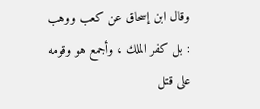وقال ابن إسحاق عن كعب ووهب : بل كفر الملك ، وأجمع هو وقومه على قتل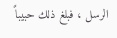الرسل ، فبلغ ذلك حبيباً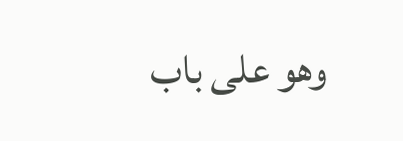وهو على باب